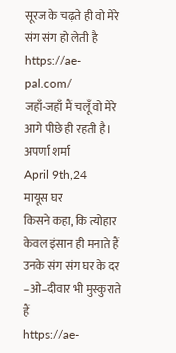सूरज के चढ़ते ही वो मेरे संग संग हो लेती है
https://ae-pal.com/
जहाँ-जहाँ मैं चलूँ वो मेरे आगे पीछे ही रहती है।
अपर्णा शर्मा
April 9th,24
मायूस घर
किसने कहा, कि त्योहार केवल इंसान ही मनाते हैं
उनके संग संग घर के दर –ओ–दीवार भी मुस्कुराते हैं
https://ae-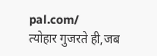pal.com/
त्योहार गुजरते ही,जब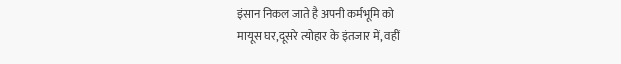इंसान निकल जाते है अपनी कर्मभूमि को
मायूस घर,दूसरे त्योहार के इंतजार में, वहीं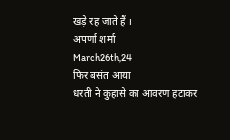खड़े रह जाते हैं ।
अपर्णा शर्मा
March26th,24
फिर बसंत आया
धरती ने कुहासे का आवरण हटाकर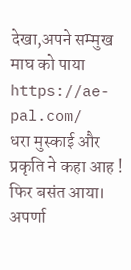देखा,अपने सम्मुख माघ को पाया
https://ae-pal.com/
धरा मुस्काई और प्रकृति ने कहा आह ! फिर बसंत आया।
अपर्णा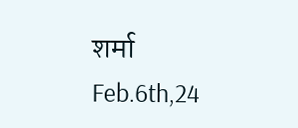शर्मा
Feb.6th,24